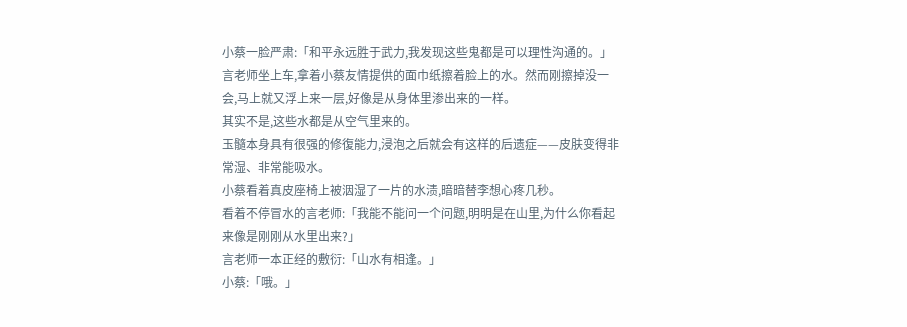小蔡一脸严肃:「和平永远胜于武力,我发现这些鬼都是可以理性沟通的。」
言老师坐上车,拿着小蔡友情提供的面巾纸擦着脸上的水。然而刚擦掉没一会,马上就又浮上来一层,好像是从身体里渗出来的一样。
其实不是,这些水都是从空气里来的。
玉髓本身具有很强的修復能力,浸泡之后就会有这样的后遗症——皮肤变得非常湿、非常能吸水。
小蔡看着真皮座椅上被洇湿了一片的水渍,暗暗替李想心疼几秒。
看着不停冒水的言老师:「我能不能问一个问题,明明是在山里,为什么你看起来像是刚刚从水里出来?」
言老师一本正经的敷衍:「山水有相逢。」
小蔡:「哦。」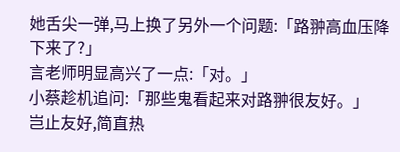她舌尖一弹,马上换了另外一个问题:「路翀高血压降下来了?」
言老师明显高兴了一点:「对。」
小蔡趁机追问:「那些鬼看起来对路翀很友好。」
岂止友好,简直热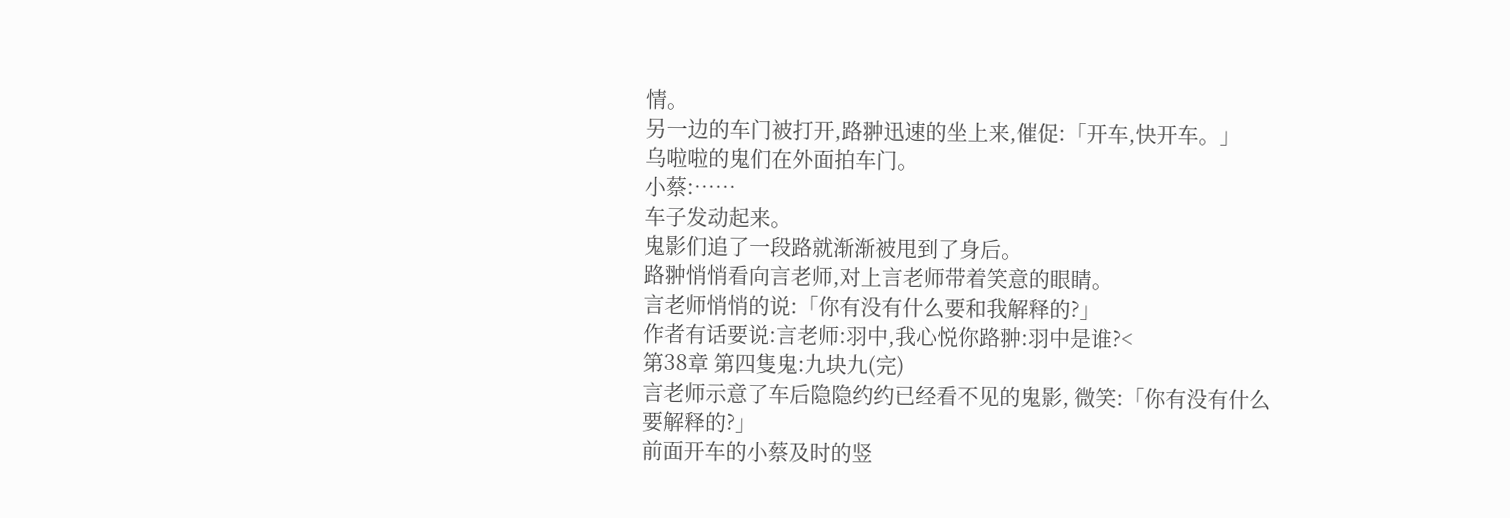情。
另一边的车门被打开,路翀迅速的坐上来,催促:「开车,快开车。」
乌啦啦的鬼们在外面拍车门。
小蔡:……
车子发动起来。
鬼影们追了一段路就渐渐被甩到了身后。
路翀悄悄看向言老师,对上言老师带着笑意的眼睛。
言老师悄悄的说:「你有没有什么要和我解释的?」
作者有话要说:言老师:羽中,我心悦你路翀:羽中是谁?<
第38章 第四隻鬼:九块九(完)
言老师示意了车后隐隐约约已经看不见的鬼影, 微笑:「你有没有什么要解释的?」
前面开车的小蔡及时的竖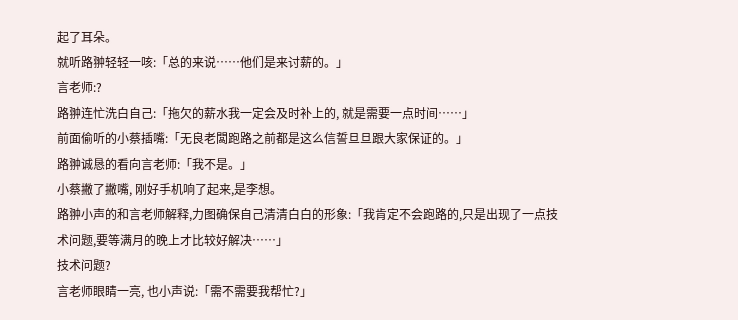起了耳朵。
就听路翀轻轻一咳:「总的来说……他们是来讨薪的。」
言老师:?
路翀连忙洗白自己:「拖欠的薪水我一定会及时补上的, 就是需要一点时间……」
前面偷听的小蔡插嘴:「无良老闆跑路之前都是这么信誓旦旦跟大家保证的。」
路翀诚恳的看向言老师:「我不是。」
小蔡撇了撇嘴, 刚好手机响了起来,是李想。
路翀小声的和言老师解释,力图确保自己清清白白的形象:「我肯定不会跑路的,只是出现了一点技术问题,要等满月的晚上才比较好解决……」
技术问题?
言老师眼睛一亮, 也小声说:「需不需要我帮忙?」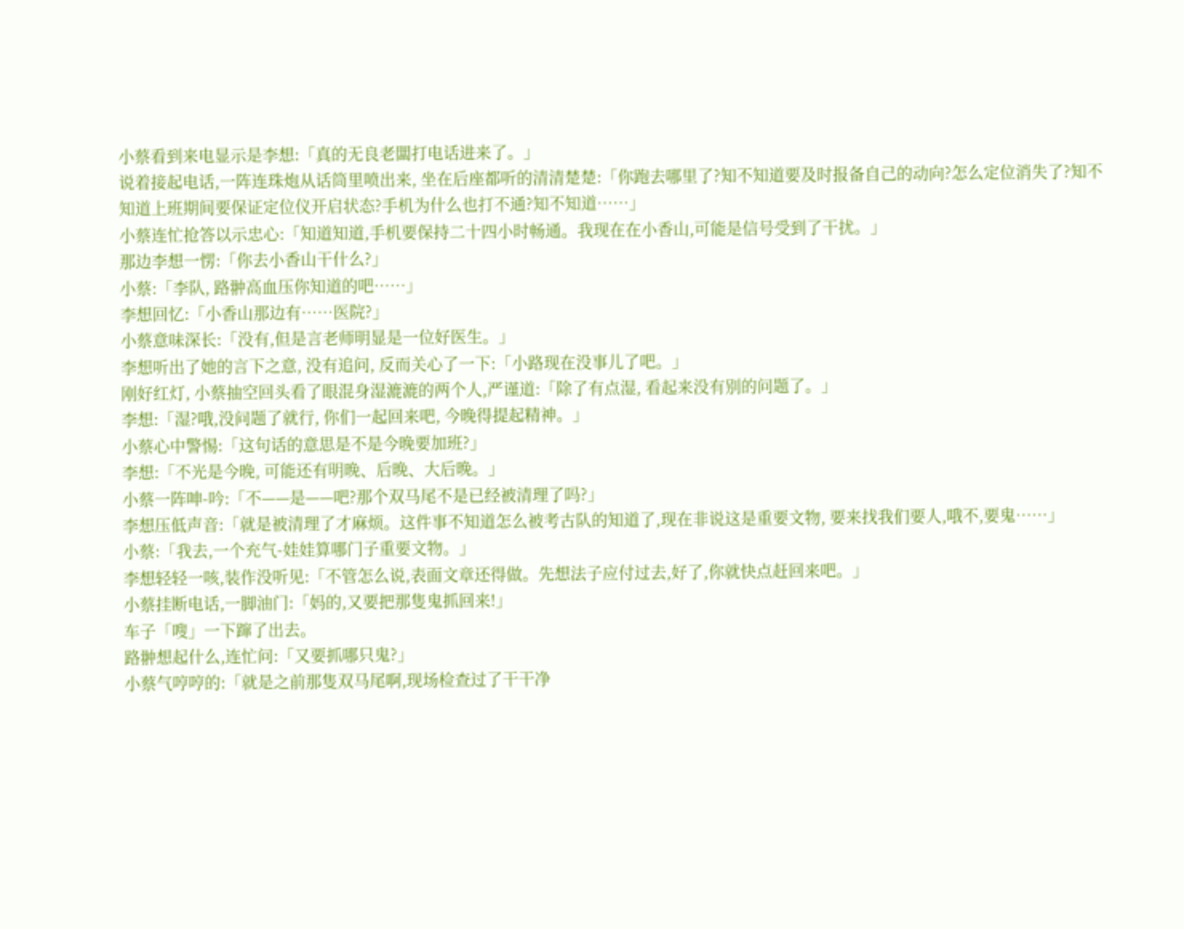小蔡看到来电显示是李想:「真的无良老闆打电话进来了。」
说着接起电话,一阵连珠炮从话筒里喷出来, 坐在后座都听的清清楚楚:「你跑去哪里了?知不知道要及时报备自己的动向?怎么定位消失了?知不知道上班期间要保证定位仪开启状态?手机为什么也打不通?知不知道……」
小蔡连忙抢答以示忠心:「知道知道,手机要保持二十四小时畅通。我现在在小香山,可能是信号受到了干扰。」
那边李想一愣:「你去小香山干什么?」
小蔡:「李队, 路翀高血压你知道的吧……」
李想回忆:「小香山那边有……医院?」
小蔡意味深长:「没有,但是言老师明显是一位好医生。」
李想听出了她的言下之意, 没有追问, 反而关心了一下:「小路现在没事儿了吧。」
刚好红灯, 小蔡抽空回头看了眼混身湿漉漉的两个人,严谨道:「除了有点湿, 看起来没有别的问题了。」
李想:「湿?哦,没问题了就行, 你们一起回来吧, 今晚得提起精神。」
小蔡心中警惕:「这句话的意思是不是今晚要加班?」
李想:「不光是今晚, 可能还有明晚、后晚、大后晚。」
小蔡一阵呻-吟:「不——是——吧?那个双马尾不是已经被清理了吗?」
李想压低声音:「就是被清理了才麻烦。这件事不知道怎么被考古队的知道了,现在非说这是重要文物, 要来找我们要人,哦不,要鬼……」
小蔡:「我去,一个充气-娃娃算哪门子重要文物。」
李想轻轻一咳,装作没听见:「不管怎么说,表面文章还得做。先想法子应付过去,好了,你就快点赶回来吧。」
小蔡挂断电话,一脚油门:「妈的,又要把那隻鬼抓回来!」
车子「嗖」一下蹿了出去。
路翀想起什么,连忙问:「又要抓哪只鬼?」
小蔡气哼哼的:「就是之前那隻双马尾啊,现场检查过了干干净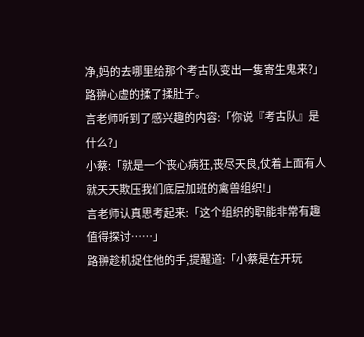净,妈的去哪里给那个考古队变出一隻寄生鬼来?」
路翀心虚的揉了揉肚子。
言老师听到了感兴趣的内容:「你说『考古队』是什么?」
小蔡:「就是一个丧心病狂,丧尽天良,仗着上面有人就天天欺压我们底层加班的禽兽组织!」
言老师认真思考起来:「这个组织的职能非常有趣值得探讨……」
路翀趁机捉住他的手,提醒道:「小蔡是在开玩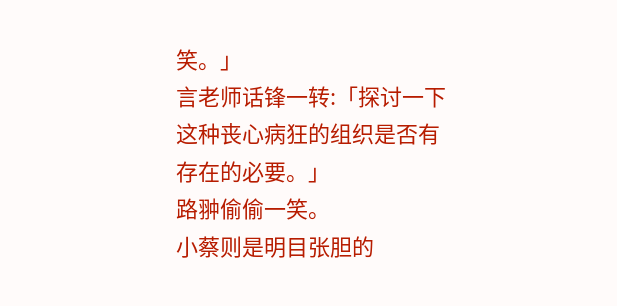笑。」
言老师话锋一转:「探讨一下这种丧心病狂的组织是否有存在的必要。」
路翀偷偷一笑。
小蔡则是明目张胆的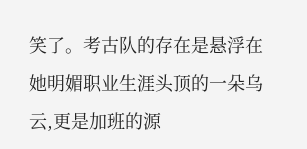笑了。考古队的存在是悬浮在她明媚职业生涯头顶的一朵乌云,更是加班的源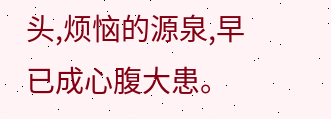头,烦恼的源泉,早已成心腹大患。